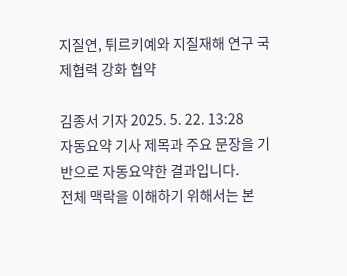지질연, 튀르키예와 지질재해 연구 국제협력 강화 협약

김종서 기자 2025. 5. 22. 13:28
자동요약 기사 제목과 주요 문장을 기반으로 자동요약한 결과입니다.
전체 맥락을 이해하기 위해서는 본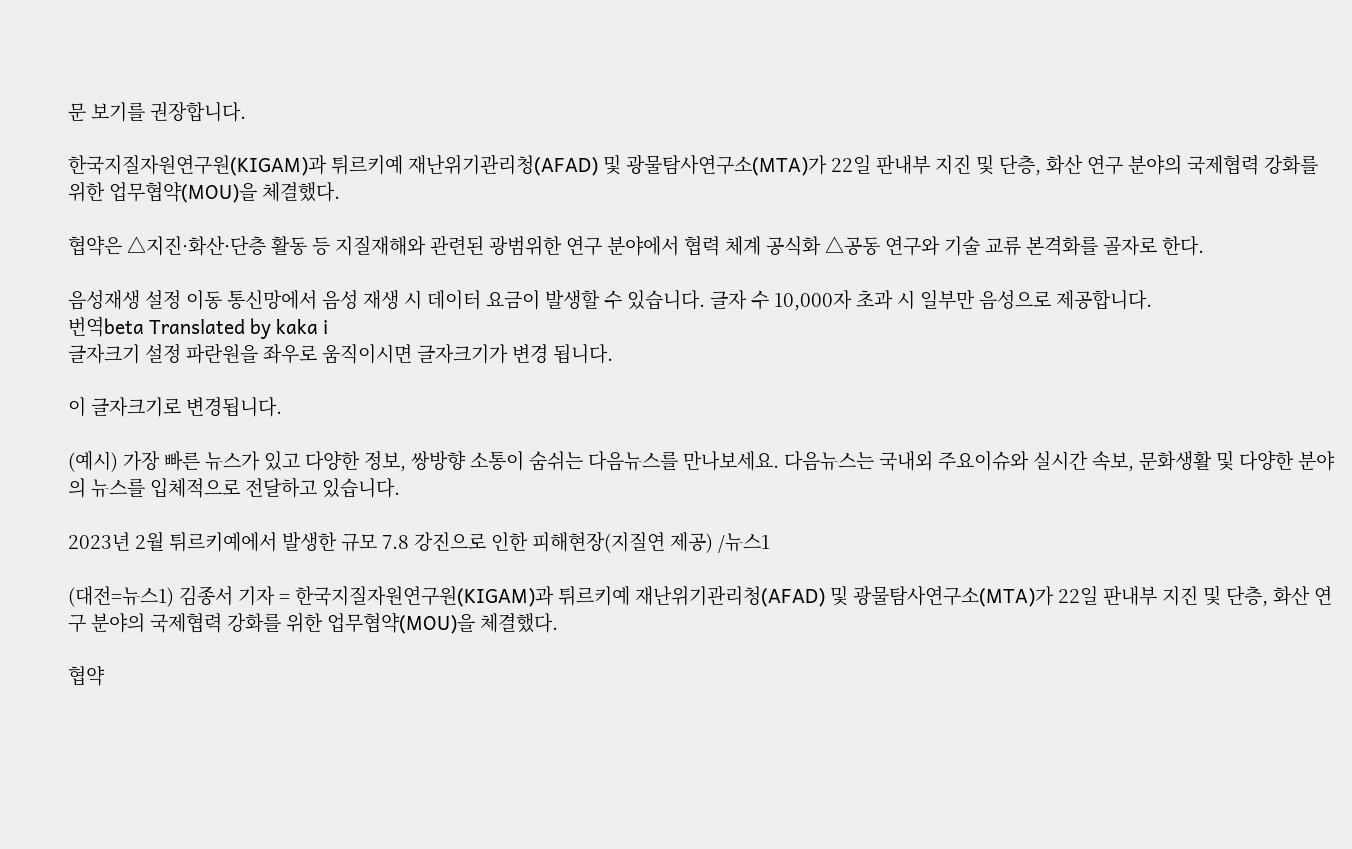문 보기를 권장합니다.

한국지질자원연구원(KIGAM)과 튀르키예 재난위기관리청(AFAD) 및 광물탐사연구소(MTA)가 22일 판내부 지진 및 단층, 화산 연구 분야의 국제협력 강화를 위한 업무협약(MOU)을 체결했다.

협약은 △지진·화산·단층 활동 등 지질재해와 관련된 광범위한 연구 분야에서 협력 체계 공식화 △공동 연구와 기술 교류 본격화를 골자로 한다.

음성재생 설정 이동 통신망에서 음성 재생 시 데이터 요금이 발생할 수 있습니다. 글자 수 10,000자 초과 시 일부만 음성으로 제공합니다.
번역beta Translated by kaka i
글자크기 설정 파란원을 좌우로 움직이시면 글자크기가 변경 됩니다.

이 글자크기로 변경됩니다.

(예시) 가장 빠른 뉴스가 있고 다양한 정보, 쌍방향 소통이 숨쉬는 다음뉴스를 만나보세요. 다음뉴스는 국내외 주요이슈와 실시간 속보, 문화생활 및 다양한 분야의 뉴스를 입체적으로 전달하고 있습니다.

2023년 2월 튀르키예에서 발생한 규모 7.8 강진으로 인한 피해현장(지질연 제공) /뉴스1

(대전=뉴스1) 김종서 기자 = 한국지질자원연구원(KIGAM)과 튀르키예 재난위기관리청(AFAD) 및 광물탐사연구소(MTA)가 22일 판내부 지진 및 단층, 화산 연구 분야의 국제협력 강화를 위한 업무협약(MOU)을 체결했다.

협약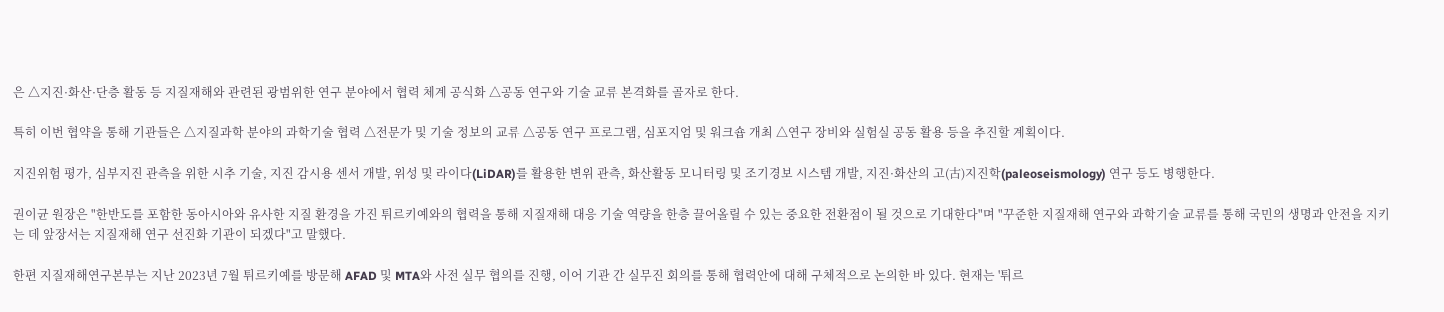은 △지진·화산·단층 활동 등 지질재해와 관련된 광범위한 연구 분야에서 협력 체계 공식화 △공동 연구와 기술 교류 본격화를 골자로 한다.

특히 이번 협약을 통해 기관들은 △지질과학 분야의 과학기술 협력 △전문가 및 기술 정보의 교류 △공동 연구 프로그램, 심포지엄 및 워크숍 개최 △연구 장비와 실험실 공동 활용 등을 추진할 계획이다.

지진위험 평가, 심부지진 관측을 위한 시추 기술, 지진 감시용 센서 개발, 위성 및 라이다(LiDAR)를 활용한 변위 관측, 화산활동 모니터링 및 조기경보 시스템 개발, 지진·화산의 고(古)지진학(paleoseismology) 연구 등도 병행한다.

권이균 원장은 "한반도를 포함한 동아시아와 유사한 지질 환경을 가진 튀르키예와의 협력을 통해 지질재해 대응 기술 역량을 한층 끌어올릴 수 있는 중요한 전환점이 될 것으로 기대한다"며 "꾸준한 지질재해 연구와 과학기술 교류를 통해 국민의 생명과 안전을 지키는 데 앞장서는 지질재해 연구 선진화 기관이 되겠다"고 말했다.

한편 지질재해연구본부는 지난 2023년 7월 튀르키예를 방문해 AFAD 및 MTA와 사전 실무 협의를 진행, 이어 기관 간 실무진 회의를 통해 협력안에 대해 구체적으로 논의한 바 있다. 현재는 '튀르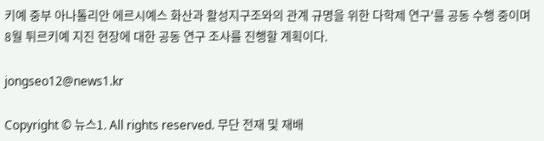키예 중부 아나톨리안 에르시예스 화산과 활성지구조와의 관계 규명을 위한 다학제 연구'를 공동 수행 중이며 8월 튀르키예 지진 현장에 대한 공동 연구 조사를 진행할 계획이다.

jongseo12@news1.kr

Copyright © 뉴스1. All rights reserved. 무단 전재 및 재배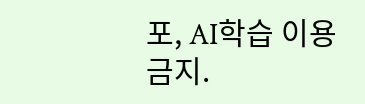포, AI학습 이용 금지.